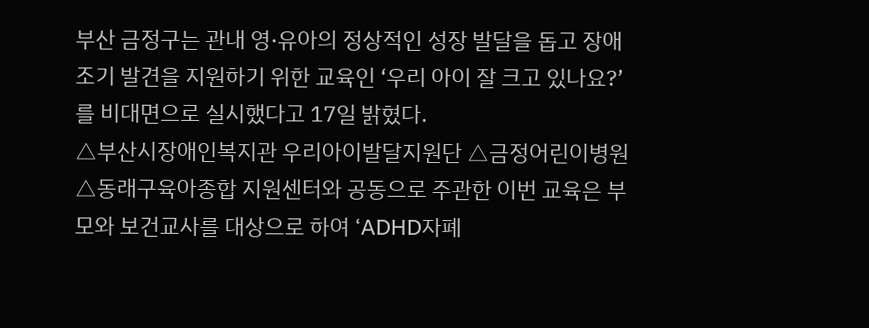부산 금정구는 관내 영·유아의 정상적인 성장 발달을 돕고 장애 조기 발견을 지원하기 위한 교육인 ‘우리 아이 잘 크고 있나요?’를 비대면으로 실시했다고 17일 밝혔다.
△부산시장애인복지관 우리아이발달지원단 △금정어린이병원 △동래구육아종합 지원센터와 공동으로 주관한 이번 교육은 부모와 보건교사를 대상으로 하여 ‘ADHD자폐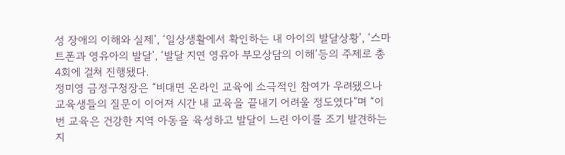성 장애의 이해와 실제’, ‘일상생활에서 확인하는 내 아이의 발달상황’, ‘스마트폰과 영유아의 발달’, ‘발달 지연 영유아 부모상담의 이해’등의 주제로 총 4회에 걸쳐 진행됐다.
정미영 금정구청장은 “비대면 온라인 교육에 소극적인 참여가 우려됐으나 교육생들의 질문이 이어져 시간 내 교육을 끝내기 어려울 정도였다”며 “이번 교육은 건강한 지역 아동을 육성하고 발달이 느린 아이를 조기 발견하는 지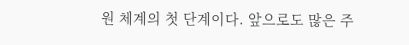원 체계의 첫 단계이다. 앞으로도 많은 주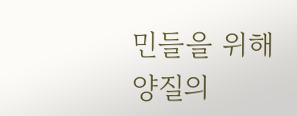민들을 위해 양질의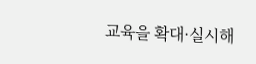교육을 확대·실시해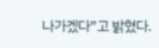나가겠다”고 밝혔다.